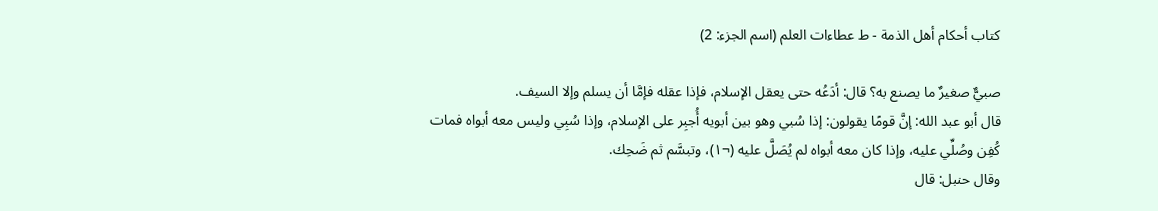كتاب أحكام أهل الذمة - ط عطاءات العلم (اسم الجزء: 2)

صبيٌّ صغيرٌ ما يصنع به؟ قال: أدَعُه حتى يعقل الإسلام، فإذا عقله فإمَّا أن يسلم وإلا السيف.
قال أبو عبد الله: إنَّ قومًا يقولون: إذا سُبي وهو بين أبويه أُجبِر على الإسلام، وإذا سُبِي وليس معه أبواه فمات كُفِن وصُلِّي عليه، وإذا كان معه أبواه لم يُصَلَّ عليه (¬١)، وتبسَّم ثم ضَحِك.
وقال حنبل: قال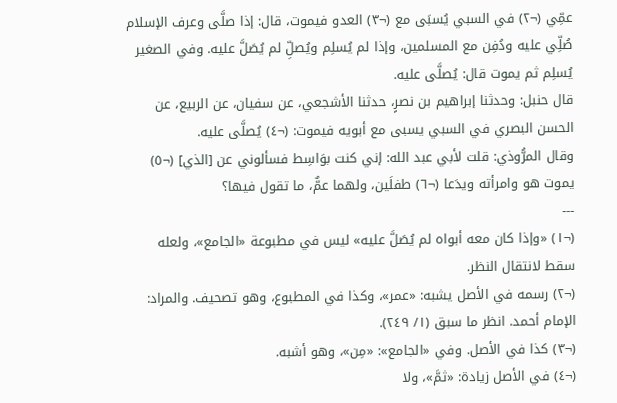عمِّي (¬٢) في السبي يُسبَى مع (¬٣) العدو فيموت، قال: إذا صلَّى وعرف الإسلام صُلِّي عليه ودُفِن مع المسلمين، وإذا لم يُسلِم ويُصلِّ لم يُصَلَّ عليه. وفي الصغير يُسلِم ثم يموت قال: يُصلَّى عليه.
قال حنبل: وحدثنا إبراهيم بن نصرٍ، حدثنا الأشجعي، عن سفيان، عن الربيع، عن الحسن البصري في السبي يسبى مع أبويه فيموت: (¬٤) يُصلَّى عليه.
وقال المرُّوذي: قلت لأبي عبد الله: إني كنت بوَاسِط فسألوني عن [الذي] (¬٥) يموت هو وامرأته ويدَعا (¬٦) طفلَين، ولهما عمٌّ، ما تقول فيها؟
---
(¬١) «وإذا كان معه أبواه لم يُصَلَّ عليه» ليس في مطبوعة «الجامع»، ولعله سقط لانتقال النظر.
(¬٢) رسمه في الأصل يشبه: «عمر»، وكذا في المطبوع، وهو تصحيف. والمراد: الإمام أحمد. انظر ما سبق (١/ ٢٤٩).
(¬٣) كذا في الأصل. وفي «الجامع»: «مِن»، وهو أشبه.
(¬٤) في الأصل زيادة: «ثمَّ»، ولا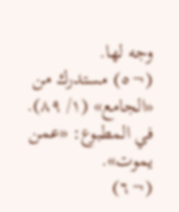وجه لها.
(¬٥) مستدرك من «الجامع» (١/ ٨٩). في المطبوع: «عمن يموت».
(¬٦)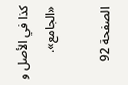كذا في الأصل و «الجامع».

الصفحة 92